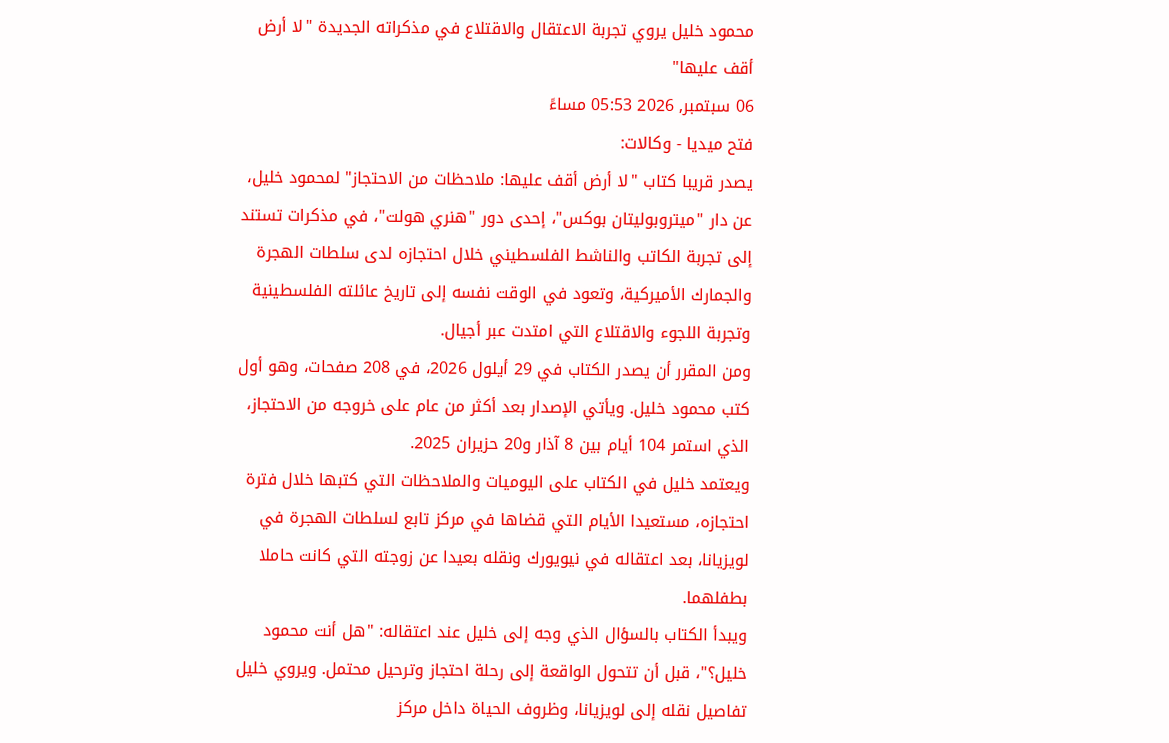محمود خليل يروي تجربة الاعتقال والاقتلاع في مذكراته الجديدة "لا أرض أقف عليها"
06 سبتمبر, 2026 05:53 مساءً
فتح ميديا - وكالات:
يصدر قريبا كتاب "لا أرض أقف عليها: ملاحظات من الاحتجاز" لمحمود خليل، عن دار "ميتروبوليتان بوكس"، إحدى دور "هنري هولت"، في مذكرات تستند إلى تجربة الكاتب والناشط الفلسطيني خلال احتجازه لدى سلطات الهجرة والجمارك الأميركية، وتعود في الوقت نفسه إلى تاريخ عائلته الفلسطينية وتجربة اللجوء والاقتلاع التي امتدت عبر أجيال.
ومن المقرر أن يصدر الكتاب في 29 أيلول 2026، في 208 صفحات، وهو أول كتب محمود خليل. ويأتي الإصدار بعد أكثر من عام على خروجه من الاحتجاز، الذي استمر 104 أيام بين 8 آذار و20 حزيران 2025.
ويعتمد خليل في الكتاب على اليوميات والملاحظات التي كتبها خلال فترة احتجازه، مستعيدا الأيام التي قضاها في مركز تابع لسلطات الهجرة في لويزيانا، بعد اعتقاله في نيويورك ونقله بعيدا عن زوجته التي كانت حاملا بطفلهما.
ويبدأ الكتاب بالسؤال الذي وجه إلى خليل عند اعتقاله: "هل أنت محمود خليل؟"، قبل أن تتحول الواقعة إلى رحلة احتجاز وترحيل محتمل. ويروي خليل تفاصيل نقله إلى لويزيانا، وظروف الحياة داخل مركز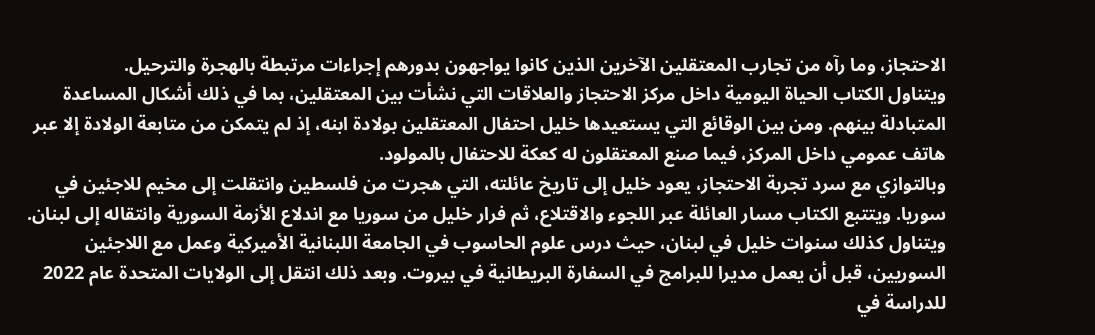الاحتجاز، وما رآه من تجارب المعتقلين الآخرين الذين كانوا يواجهون بدورهم إجراءات مرتبطة بالهجرة والترحيل.
ويتناول الكتاب الحياة اليومية داخل مركز الاحتجاز والعلاقات التي نشأت بين المعتقلين، بما في ذلك أشكال المساعدة المتبادلة بينهم. ومن بين الوقائع التي يستعيدها خليل احتفال المعتقلين بولادة ابنه، إذ لم يتمكن من متابعة الولادة إلا عبر هاتف عمومي داخل المركز، فيما صنع المعتقلون له كعكة للاحتفال بالمولود.
وبالتوازي مع سرد تجربة الاحتجاز، يعود خليل إلى تاريخ عائلته، التي هجرت من فلسطين وانتقلت إلى مخيم للاجئين في سوريا. ويتتبع الكتاب مسار العائلة عبر اللجوء والاقتلاع، ثم فرار خليل من سوريا مع اندلاع الأزمة السورية وانتقاله إلى لبنان.
ويتناول كذلك سنوات خليل في لبنان، حيث درس علوم الحاسوب في الجامعة اللبنانية الأميركية وعمل مع اللاجئين السوريين، قبل أن يعمل مديرا للبرامج في السفارة البريطانية في بيروت. وبعد ذلك انتقل إلى الولايات المتحدة عام 2022 للدراسة في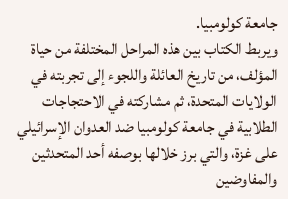جامعة كولومبيا.
ويربط الكتاب بين هذه المراحل المختلفة من حياة المؤلف، من تاريخ العائلة واللجوء إلى تجربته في الولايات المتحدة، ثم مشاركته في الاحتجاجات الطلابية في جامعة كولومبيا ضد العدوان الإسرائيلي على غزة، والتي برز خلالها بوصفه أحد المتحدثين والمفاوضين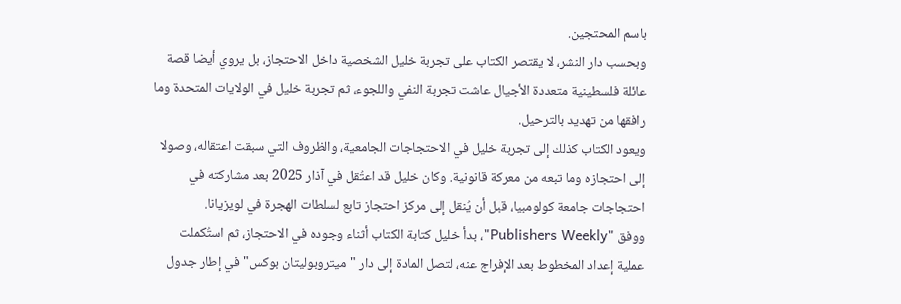باسم المحتجين.
وبحسب دار النشر، لا يقتصر الكتاب على تجربة خليل الشخصية داخل الاحتجاز، بل يروي أيضا قصة عائلة فلسطينية متعددة الأجيال عاشت تجربة النفي واللجوء، ثم تجربة خليل في الولايات المتحدة وما رافقها من تهديد بالترحيل.
ويعود الكتاب كذلك إلى تجربة خليل في الاحتجاجات الجامعية، والظروف التي سبقت اعتقاله، وصولا إلى احتجازه وما تبعه من معركة قانونية. وكان خليل قد اعتُقل في آذار 2025 بعد مشاركته في احتجاجات جامعة كولومبيا، قبل أن يُنقل إلى مركز احتجاز تابع لسلطات الهجرة في لويزيانا.
ووفق "Publishers Weekly"، بدأ خليل كتابة الكتاب أثناء وجوده في الاحتجاز، ثم استُكملت عملية إعداد المخطوط بعد الإفراج عنه، لتصل المادة إلى دار "ميتروبوليتان بوكس" في إطار جدول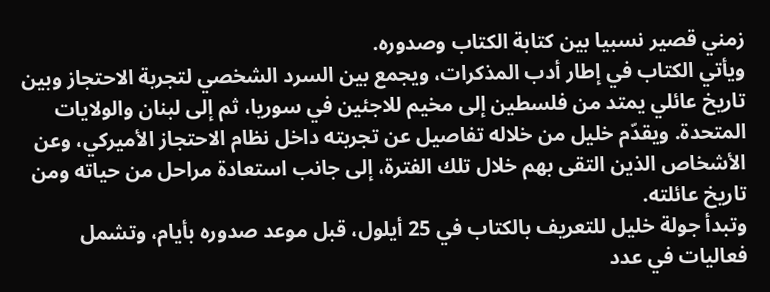زمني قصير نسبيا بين كتابة الكتاب وصدوره.
ويأتي الكتاب في إطار أدب المذكرات، ويجمع بين السرد الشخصي لتجربة الاحتجاز وبين تاريخ عائلي يمتد من فلسطين إلى مخيم للاجئين في سوريا، ثم إلى لبنان والولايات المتحدة. ويقدّم خليل من خلاله تفاصيل عن تجربته داخل نظام الاحتجاز الأميركي، وعن الأشخاص الذين التقى بهم خلال تلك الفترة، إلى جانب استعادة مراحل من حياته ومن تاريخ عائلته.
وتبدأ جولة خليل للتعريف بالكتاب في 25 أيلول، قبل موعد صدوره بأيام، وتشمل فعاليات في عدد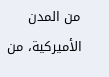من المدن الأميركية، من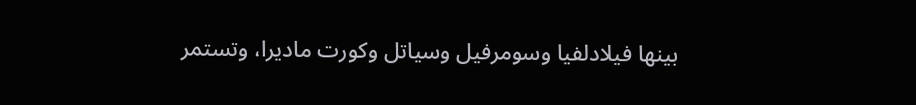بينها فيلادلفيا وسومرفيل وسياتل وكورت ماديرا، وتستمر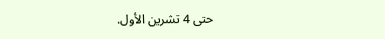حتى 4 تشرين الأول.